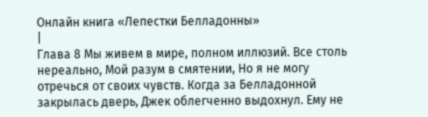Онлайн книга «Лепестки Белладонны»
|
Глава 8 Мы живем в мире, полном иллюзий. Все столь нереально, Мой разум в смятении, Но я не могу отречься от своих чувств. Когда за Белладонной закрылась дверь, Джек облегченно выдохнул. Ему не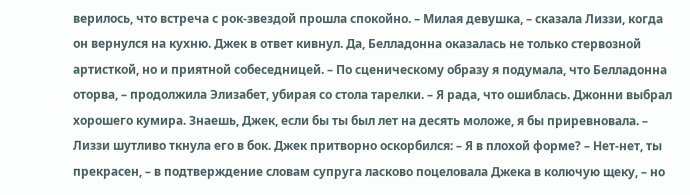верилось, что встреча с рок-звездой прошла спокойно. – Милая девушка, – сказала Лиззи, когда он вернулся на кухню. Джек в ответ кивнул. Да, Белладонна оказалась не только стервозной артисткой, но и приятной собеседницей. – По сценическому образу я подумала, что Белладонна оторва, – продолжила Элизабет, убирая со стола тарелки. – Я рада, что ошиблась. Джонни выбрал хорошего кумира. Знаешь, Джек, если бы ты был лет на десять моложе, я бы приревновала. – Лиззи шутливо ткнула его в бок. Джек притворно оскорбился: – Я в плохой форме? – Нет-нет, ты прекрасен, – в подтверждение словам супруга ласково поцеловала Джека в колючую щеку, – но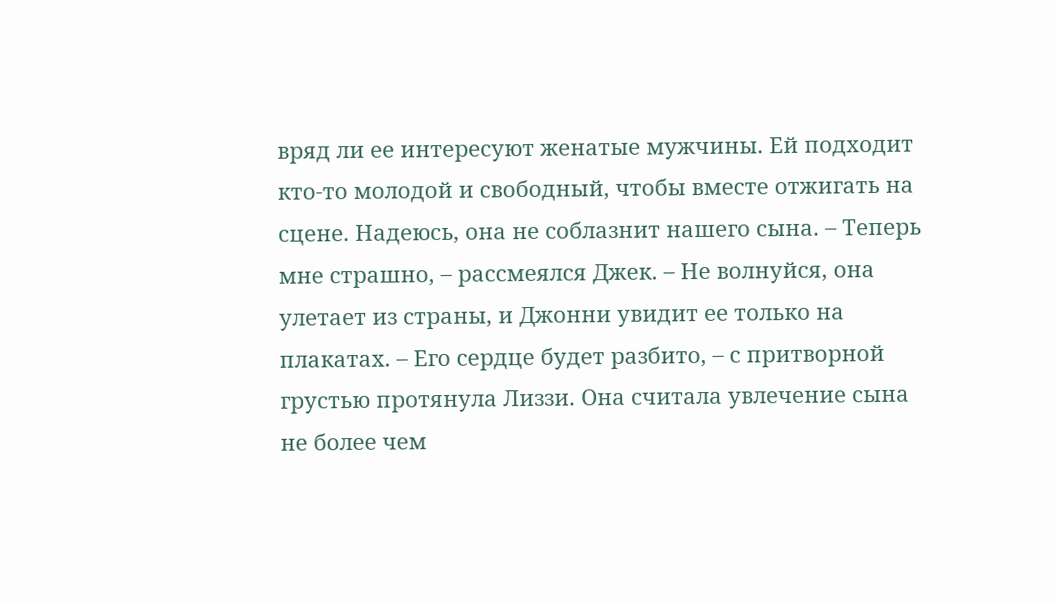вряд ли ее интересуют женатые мужчины. Ей подходит кто-то молодой и свободный, чтобы вместе отжигать на сцене. Надеюсь, она не соблазнит нашего сына. – Теперь мне страшно, – рассмеялся Джек. – Не волнуйся, она улетает из страны, и Джонни увидит ее только на плакатах. – Его сердце будет разбито, – с притворной грустью протянула Лиззи. Она считала увлечение сына не более чем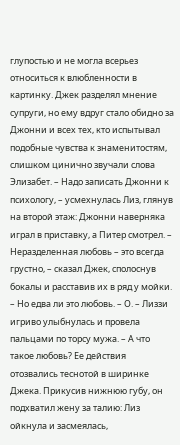глупостью и не могла всерьез относиться к влюбленности в картинку. Джек разделял мнение супруги, но ему вдруг стало обидно за Джонни и всех тех, кто испытывал подобные чувства к знаменитостям, слишком цинично звучали слова Элизабет. – Надо записать Джонни к психологу, – усмехнулась Лиз, глянув на второй этаж: Джонни наверняка играл в приставку, а Питер смотрел. – Неразделенная любовь – это всегда грустно, – сказал Джек, сполоснув бокалы и расставив их в ряд у мойки. – Но едва ли это любовь. – О. – Лиззи игриво улыбнулась и провела пальцами по торсу мужа. – А что такое любовь? Ее действия отозвались теснотой в ширинке Джека. Прикусив нижнюю губу, он подхватил жену за талию: Лиз ойкнула и засмеялась,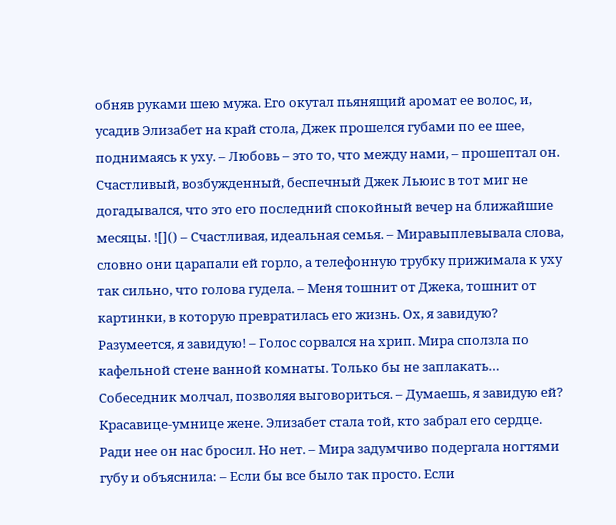обняв руками шею мужа. Его окутал пьянящий аромат ее волос, и, усадив Элизабет на край стола, Джек прошелся губами по ее шее, поднимаясь к уху. – Любовь – это то, что между нами, – прошептал он. Счастливый, возбужденный, беспечный Джек Льюис в тот миг не догадывался, что это его последний спокойный вечер на ближайшие месяцы. ![]() – Счастливая, идеальная семья. – Миравыплевывала слова, словно они царапали ей горло, а телефонную трубку прижимала к уху так сильно, что голова гудела. – Меня тошнит от Джека, тошнит от картинки, в которую превратилась его жизнь. Ох, я завидую? Разумеется, я завидую! – Голос сорвался на хрип. Мира сползла по кафельной стене ванной комнаты. Только бы не заплакать… Собеседник молчал, позволяя выговориться. – Думаешь, я завидую ей? Красавице-умнице жене. Элизабет стала той, кто забрал его сердце. Ради нее он нас бросил. Но нет. – Мира задумчиво подергала ногтями губу и объяснила: – Если бы все было так просто. Если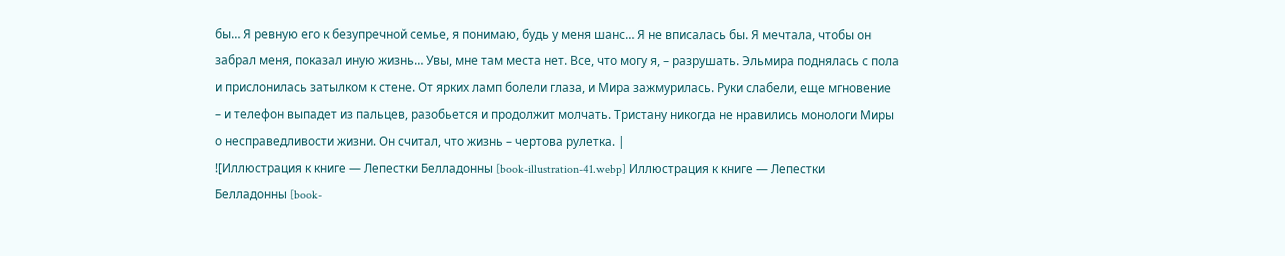бы… Я ревную его к безупречной семье, я понимаю, будь у меня шанс… Я не вписалась бы. Я мечтала, чтобы он забрал меня, показал иную жизнь… Увы, мне там места нет. Все, что могу я, – разрушать. Эльмира поднялась с пола и прислонилась затылком к стене. От ярких ламп болели глаза, и Мира зажмурилась. Руки слабели, еще мгновение – и телефон выпадет из пальцев, разобьется и продолжит молчать. Тристану никогда не нравились монологи Миры о несправедливости жизни. Он считал, что жизнь – чертова рулетка. |
![Иллюстрация к книге — Лепестки Белладонны [book-illustration-41.webp] Иллюстрация к книге — Лепестки Белладонны [book-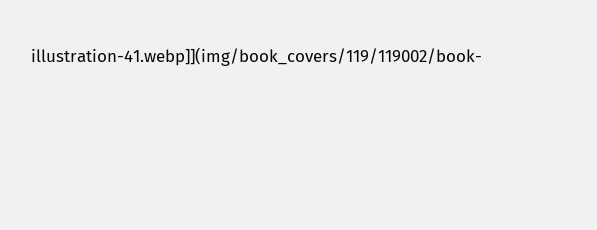illustration-41.webp]](img/book_covers/119/119002/book-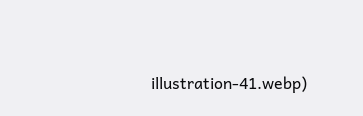illustration-41.webp)